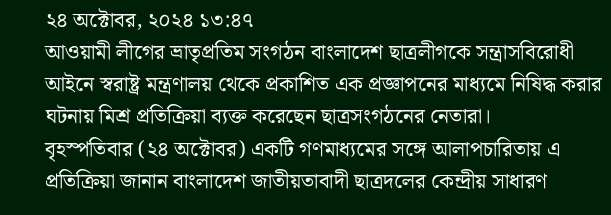২৪ অক্টোবর, ২০২৪ ১৩:৪৭
আওয়ামী লীগের ভ্রাতৃপ্রতিম সংগঠন বাংলাদেশ ছাত্রলীগকে সন্ত্রাসবিরোধী আইনে স্বরাষ্ট্র মন্ত্রণালয় থেকে প্রকাশিত এক প্রজ্ঞাপনের মাধ্যমে নিষিদ্ধ করার ঘটনায় মিশ্র প্রতিক্রিয়া ব্যক্ত করেছেন ছাত্রসংগঠনের নেতারা।
বৃহস্পতিবার (২৪ অক্টোবর) একটি গণমাধ্যমের সঙ্গে আলাপচারিতায় এ প্রতিক্রিয়া জানান বাংলাদেশ জাতীয়তাবাদী ছাত্রদলের কেন্দ্রীয় সাধারণ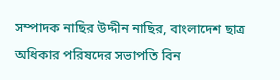সম্পাদক নাছির উদ্দীন নাছির, বাংলাদেশ ছাত্র অধিকার পরিষদের সভাপতি বিন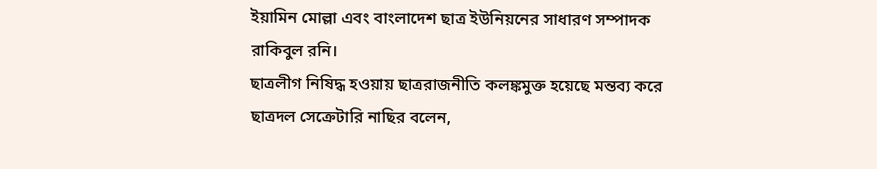ইয়ামিন মোল্লা এবং বাংলাদেশ ছাত্র ইউনিয়নের সাধারণ সম্পাদক রাকিবুল রনি।
ছাত্রলীগ নিষিদ্ধ হওয়ায় ছাত্ররাজনীতি কলঙ্কমুক্ত হয়েছে মন্তব্য করে ছাত্রদল সেক্রেটারি নাছির বলেন,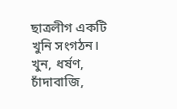ছাত্রলীগ একটি খুনি সংগঠন। খুন, ধর্ষণ, চাঁদাবাজি,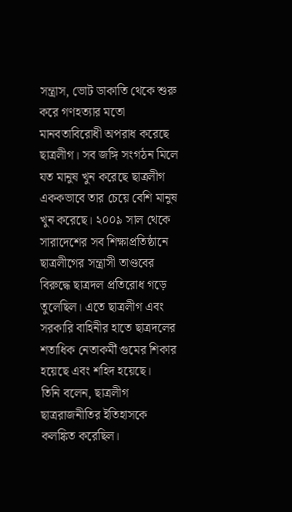সন্ত্রাস, ভোট ডাকাতি থেকে শুরু করে গণহত্যার মতো মানবতাবিরোধী অপরাধ করেছে ছাত্রলীগ। সব জঙ্গি সংগঠন মিলে যত মানুষ খুন করেছে ছাত্রলীগ এককভাবে তার চেয়ে বেশি মানুষ খুন করেছে। ২০০৯ সাল থেকে সারাদেশের সব শিক্ষাপ্রতিষ্ঠানে ছাত্রলীগের সন্ত্রাসী তাণ্ডবের বিরুদ্ধে ছাত্রদল প্রতিরোধ গড়ে তুলেছিল। এতে ছাত্রলীগ এবং সরকারি বাহিনীর হাতে ছাত্রদলের শতাধিক নেতাকর্মী গুমের শিকার হয়েছে এবং শহিদ হয়েছে।
তিনি বলেন, ছাত্রলীগ ছাত্ররাজনীতির ইতিহাসকে কলঙ্কিত করেছিল।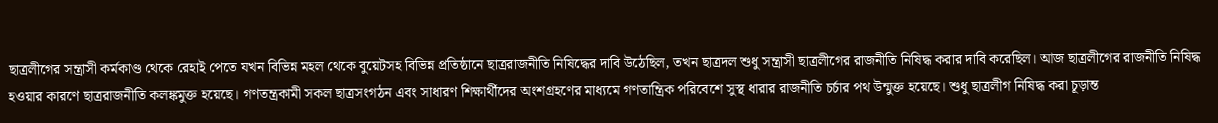ছাত্রলীগের সন্ত্রাসী কর্মকাণ্ড থেকে রেহাই পেতে যখন বিভিন্ন মহল থেকে বুয়েটসহ বিভিন্ন প্রতিষ্ঠানে ছাত্ররাজনীতি নিষিদ্ধের দাবি উঠেছিল, তখন ছাত্রদল শুধু সন্ত্রাসী ছাত্রলীগের রাজনীতি নিষিদ্ধ করার দাবি করেছিল। আজ ছাত্রলীগের রাজনীতি নিষিদ্ধ হওয়ার কারণে ছাত্ররাজনীতি কলঙ্কমুক্ত হয়েছে। গণতন্ত্রকামী সকল ছাত্রসংগঠন এবং সাধারণ শিক্ষার্থীদের অংশগ্রহণের মাধ্যমে গণতান্ত্রিক পরিবেশে সুস্থ ধারার রাজনীতি চর্চার পথ উন্মুক্ত হয়েছে। শুধু ছাত্রলীগ নিষিদ্ধ করা চূড়ান্ত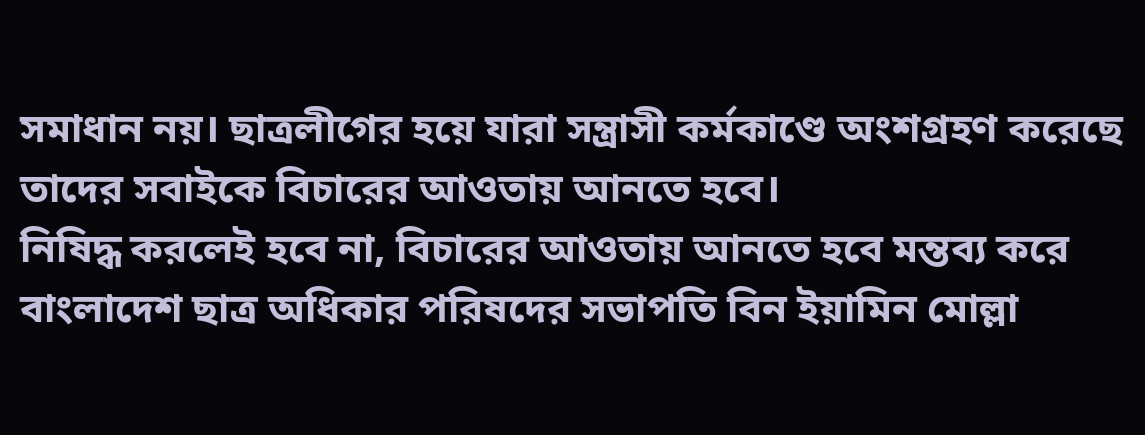সমাধান নয়। ছাত্রলীগের হয়ে যারা সন্ত্রাসী কর্মকাণ্ডে অংশগ্রহণ করেছে তাদের সবাইকে বিচারের আওতায় আনতে হবে।
নিষিদ্ধ করলেই হবে না, বিচারের আওতায় আনতে হবে মন্তব্য করে বাংলাদেশ ছাত্র অধিকার পরিষদের সভাপতি বিন ইয়ামিন মোল্লা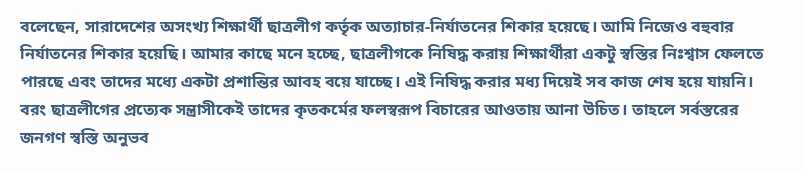বলেছেন, সারাদেশের অসংখ্য শিক্ষার্থী ছাত্রলীগ কর্তৃক অত্যাচার-নির্যাতনের শিকার হয়েছে। আমি নিজেও বহুবার নির্যাতনের শিকার হয়েছি। আমার কাছে মনে হচ্ছে, ছাত্রলীগকে নিষিদ্ধ করায় শিক্ষার্থীরা একটু স্বস্তির নিঃশ্বাস ফেলতে পারছে এবং তাদের মধ্যে একটা প্রশান্তির আবহ বয়ে যাচ্ছে। এই নিষিদ্ধ করার মধ্য দিয়েই সব কাজ শেষ হয়ে যায়নি। বরং ছাত্রলীগের প্রত্যেক সন্ত্রাসীকেই তাদের কৃতকর্মের ফলস্বরূপ বিচারের আওতায় আনা উচিত। তাহলে সর্বস্তরের জনগণ স্বস্তি অনুভব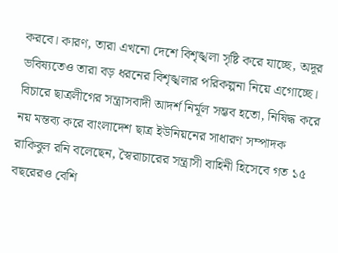করবে। কারণ, তারা এখনো দেশে বিশৃঙ্খলা সৃষ্টি করে যাচ্ছে, অদূর ভবিষ্যতেও তারা বড় ধরনের বিশৃঙ্খলার পরিকল্পনা নিয়ে এগোচ্ছে।
বিচারে ছাত্রলীগের সন্ত্রাসবাদী আদর্শ নির্মূল সম্ভব হতো, নিষিদ্ধ করে নয় মন্তব্য করে বাংলাদেশ ছাত্র ইউনিয়নের সাধারণ সম্পাদক রাকিবুল রনি বলেছেন, স্বৈরাচারের সন্ত্রাসী বাহিনী হিসেবে গত ১৫ বছরেরও বেশি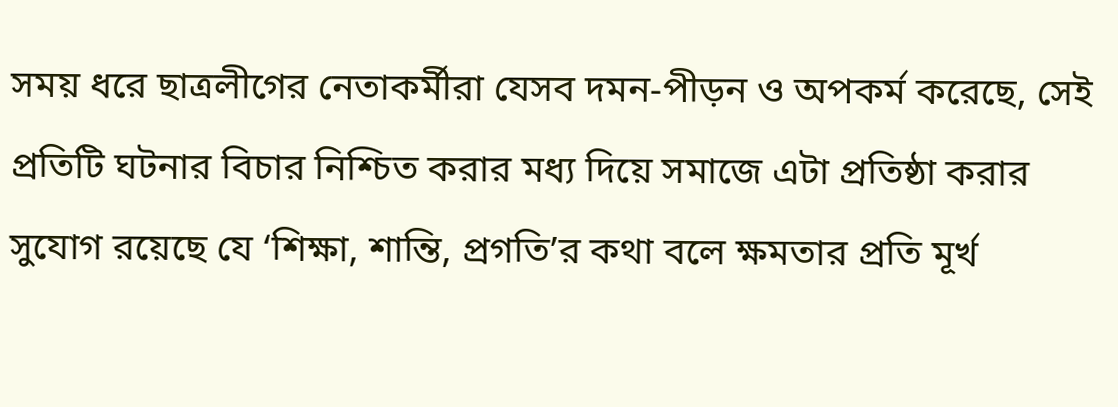সময় ধরে ছাত্রলীগের নেতাকর্মীরা যেসব দমন-পীড়ন ও অপকর্ম করেছে, সেই প্রতিটি ঘটনার বিচার নিশ্চিত করার মধ্য দিয়ে সমাজে এটা প্রতিষ্ঠা করার সুযোগ রয়েছে যে ‘শিক্ষা, শান্তি, প্রগতি’র কথা বলে ক্ষমতার প্রতি মূর্খ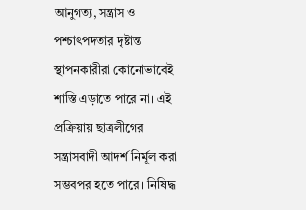আনুগত্য, সন্ত্রাস ও পশ্চাৎপদতার দৃষ্টান্ত স্থাপনকারীরা কোনোভাবেই শাস্তি এড়াতে পারে না। এই প্রক্রিয়ায় ছাত্রলীগের সন্ত্রাসবাদী আদর্শ নির্মূল করা সম্ভবপর হতে পারে। নিষিদ্ধ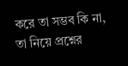করে তা সম্ভব কি না, তা নিয়ে প্রশ্নের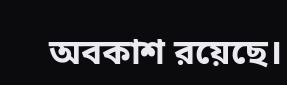অবকাশ রয়েছে।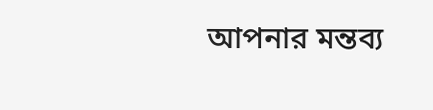আপনার মন্তব্য